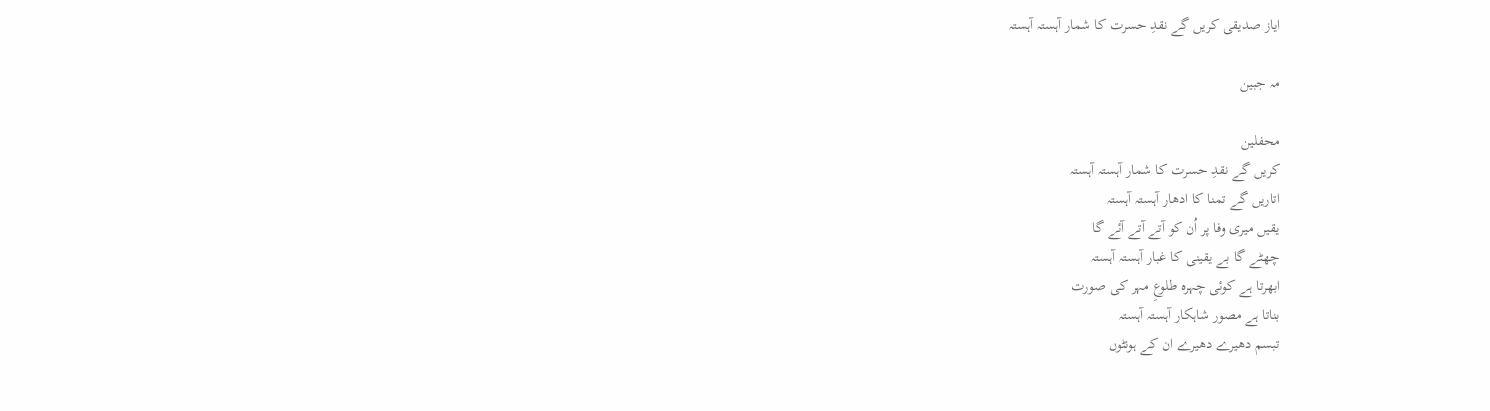ایاز صدیقی کریں گے نقدِ حسرت کا شمار آہستہ آہستہ

مہ جبین

محفلین
کریں گے نقدِ حسرت کا شمار آہستہ آہستہ
اتاریں گے تمنا کا ادھار آہستہ آہستہ
یقیں میری وفا پر اُن کو آتے آتے آئے گا
چھٹے گا بے یقینی کا غبار آہستہ آہستہ
ابھرتا ہے کوئی چہرہ طلوعِ مہر کی صورت
بناتا ہے مصور شاہکار آہستہ آہستہ
تبسم دھیرے دھیرے ان کے ہونٹوں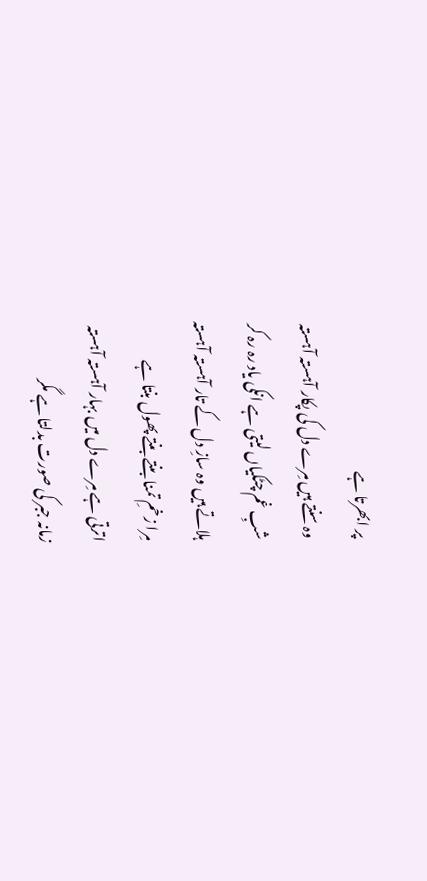پر ابھرتا ہے
وہ سنتے ہیں مِرے دل کی پکار آہستہ آہستہ
شبِ غم چٹکیاں لیتی ہے انکی یاد رہ رہ کر
ہلاتے ہیں وہ سازِ دل کے تار آہستہ آہستہ
مِرا زخمِ تمنا بنتے بنتے پھول بنتا ہے
اترتی ہے مِرے دل میں بہار آہستہ آہستہ
زمانہ جبر کی صورت بدلتا ہے مگر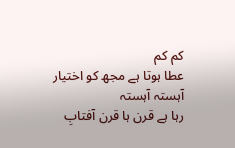کم کم
عطا ہوتا ہے مجھ کو اختیار آہستہ آہستہ
رہا ہے قرن ہا قرن آفتابِ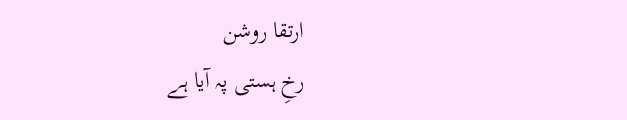ارتقا روشن
رخِ ہستی پہ آیا ہے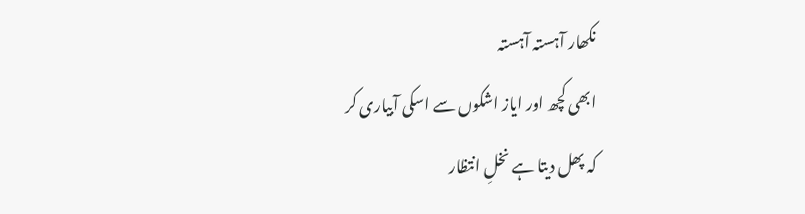نکھار آہستہ آہستہ
ابھی کچھ اور ایاز اشکوں سے اسکی آبیاری کر
کہ پھل دیتا ہے نخلِ انتظار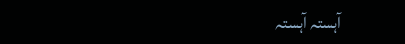آہستہ آہستہ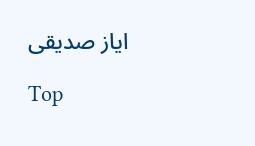ایاز صدیقی

Top